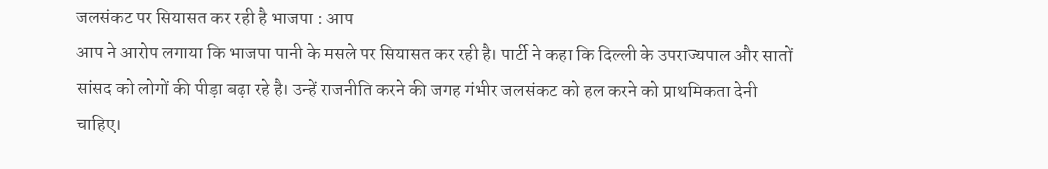जलसंकट पर सियासत कर रही है भाजपा : आप
आप ने आरोप लगाया कि भाजपा पानी के मसले पर सियासत कर रही है। पार्टी ने कहा कि दिल्ली के उपराज्यपाल और सातों सांसद को लोगों की पीड़ा बढ़ा रहे है। उन्हें राजनीति करने की जगह गंभीर जलसंकट को हल करने को प्राथमिकता देनी चाहिए।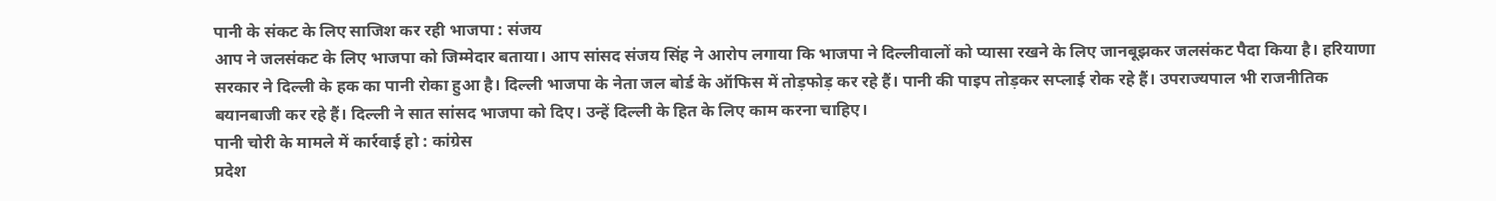पानी के संकट के लिए साजिश कर रही भाजपा : संजय
आप ने जलसंकट के लिए भाजपा को जिम्मेदार बताया। आप सांसद संजय सिंह ने आरोप लगाया कि भाजपा ने दिल्लीवालों को प्यासा रखने के लिए जानबूझकर जलसंकट पैदा किया है। हरियाणा सरकार ने दिल्ली के हक का पानी रोका हुआ है। दिल्ली भाजपा के नेता जल बोर्ड के ऑफिस में तोड़फोड़ कर रहे हैं। पानी की पाइप तोड़कर सप्लाई रोक रहे हैं। उपराज्यपाल भी राजनीतिक बयानबाजी कर रहे हैं। दिल्ली ने सात सांसद भाजपा को दिए। उन्हें दिल्ली के हित के लिए काम करना चाहिए।
पानी चोरी के मामले में कार्रवाई हो : कांग्रेस
प्रदेश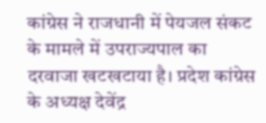कांग्रेस ने राजधानी में पेयजल संकट के मामले में उपराज्यपाल का दरवाजा खटखटाया है। प्रदेश कांग्रेस के अध्यक्ष देवेंद्र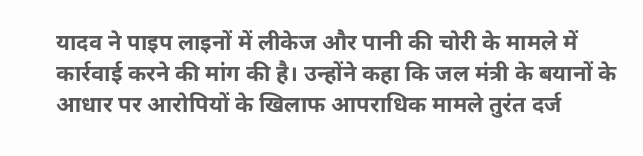यादव ने पाइप लाइनों में लीकेज और पानी की चोरी के मामले में कार्रवाई करने की मांग की है। उन्होंने कहा कि जल मंत्री के बयानों के आधार पर आरोपियों के खिलाफ आपराधिक मामले तुरंत दर्ज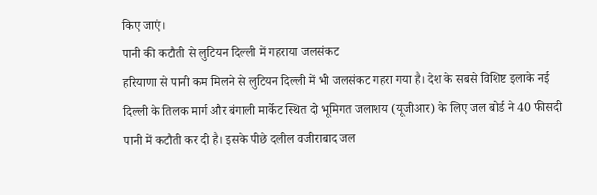किए जाएं।
पानी की कटौती से लुटियन दिल्ली में गहराया जलसंकट
हरियाणा से पानी कम मिलने से लुटियन दिल्ली में भी जलसंकट गहरा गया है। देश के सबसे विशिष्ट इलाके नई दिल्ली के तिलक मार्ग और बंगाली मार्केट स्थित दो भूमिगत जलाशय (यूजीआर) के लिए जल बोर्ड ने 40 फीसदी पानी में कटौती कर दी है। इसके पीछे दलील वजीराबाद जल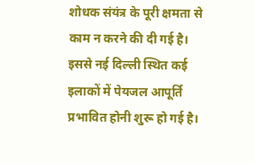शोधक संयंत्र के पूरी क्षमता से काम न करने की दी गई है। इससे नई दिल्ली स्थित कई इलाकों में पेयजल आपूर्ति प्रभावित होनी शुरू हो गई है।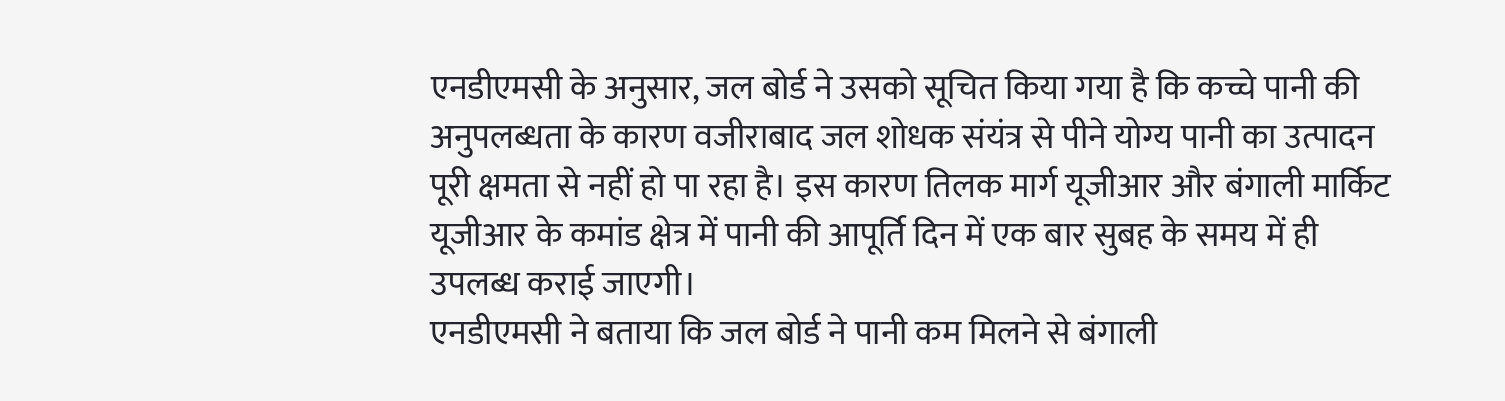एनडीएमसी के अनुसार, जल बोर्ड ने उसको सूचित किया गया है कि कच्चे पानी की अनुपलब्धता के कारण वजीराबाद जल शोधक संयंत्र से पीने योग्य पानी का उत्पादन पूरी क्षमता से नहीं हो पा रहा है। इस कारण तिलक मार्ग यूजीआर और बंगाली मार्किट यूजीआर के कमांड क्षेत्र में पानी की आपूर्ति दिन में एक बार सुबह के समय में ही उपलब्ध कराई जाएगी।
एनडीएमसी ने बताया कि जल बोर्ड ने पानी कम मिलने से बंगाली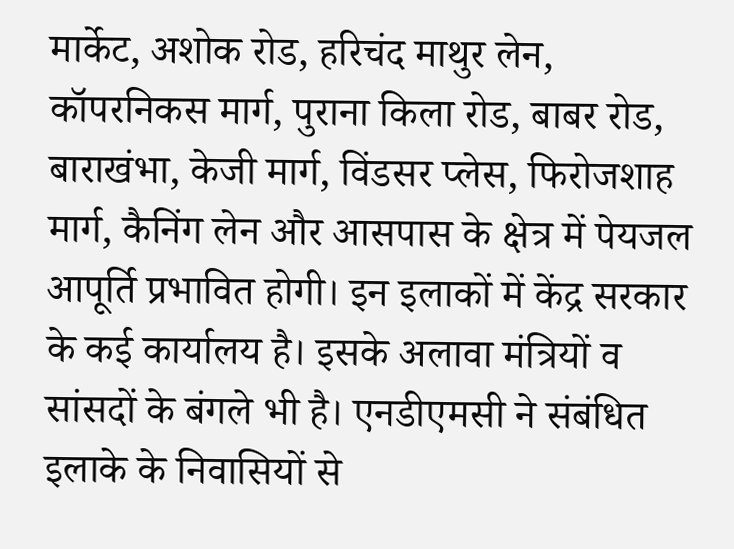मार्केट, अशोक रोड, हरिचंद माथुर लेन, कॉपरनिकस मार्ग, पुराना किला रोड, बाबर रोड, बाराखंभा, केजी मार्ग, विंडसर प्लेस, फिरोजशाह मार्ग, कैनिंग लेन और आसपास के क्षेत्र में पेयजल आपूर्ति प्रभावित होगी। इन इलाकों में केंद्र सरकार के कई कार्यालय है। इसके अलावा मंत्रियों व सांसदों के बंगले भी है। एनडीएमसी ने संबंधित इलाके के निवासियों से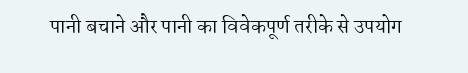पानी बचाने और पानी का विवेकपूर्ण तरीके से उपयोग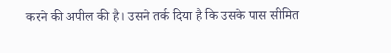करने की अपील की है। उसने तर्क दिया है कि उसके पास सीमित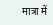मात्रा में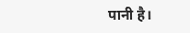पानी है।